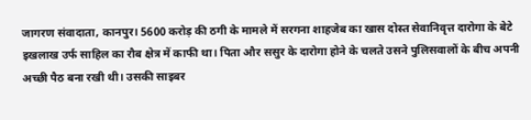जागरण संवादाता, कानपुर। 5600 करोड़ की ठगी के मामले में सरगना शाहजेब का खास दोस्त सेवानिवृत्त दारोगा के बेटे इखलाख उर्फ साहिल का रौब क्षेत्र में काफी था। पिता और ससुर के दारोगा होने के चलते उसने पुलिसवालों के बीच अपनी अच्छी पैठ बना रखी थी। उसकी साइबर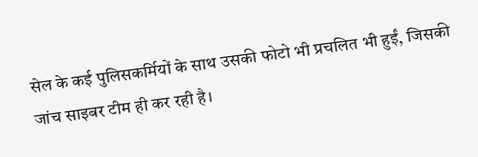सेल के कई पुलिसकर्मियों के साथ उसकी फोटो भी प्रचलित भी हुईं, जिसकी जांच साइबर टीम ही कर रही है।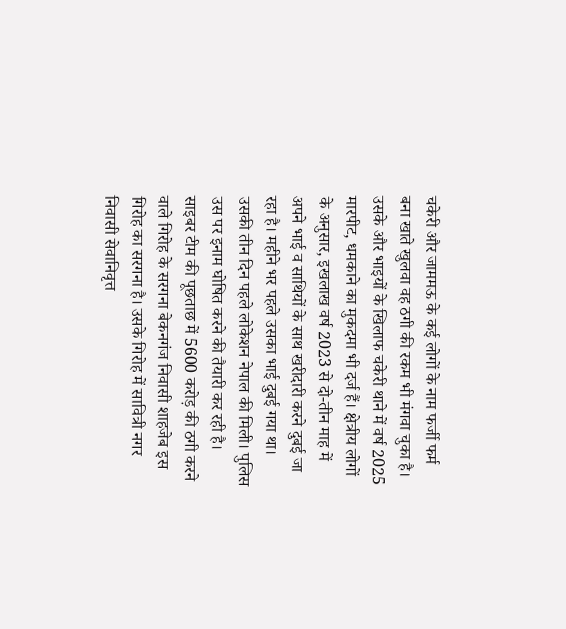चकेरी और जाममऊ के कई लोगों के नाम फर्जी फर्म बना खाते खुलवा वह ठगी की रकम भी मंगवा चुका है। उसके और भाइयों के खिलाफ चकेरी थाने में वर्ष 2025 मारपीट, धमकाने का मुकदमा भी दर्ज हैं। क्षेत्रीय लोगों के अनुसार, इखलाख वर्ष 2023 से दो-तीन माह में अपने भाई व साथियों के साथ खरीदारी करने दुबई जा रहा है। महीने भर पहले उसका भाई दुबई गया था। उसकी तीन दिन पहले लोकेशन नेपाल की मिली। पुलिस उस पर इनाम घोषित करने की तैयारी कर रही है।
साइबर टीम की पूछताछ में 5600 करोड़ की ठगी करने वाले गिरोह के सरगना बेकनगंज निवासी शाहजेब इस गिरोह का सरगना है। उसके गिरोह में सावित्री नगर निवासी सेवानिवृत्त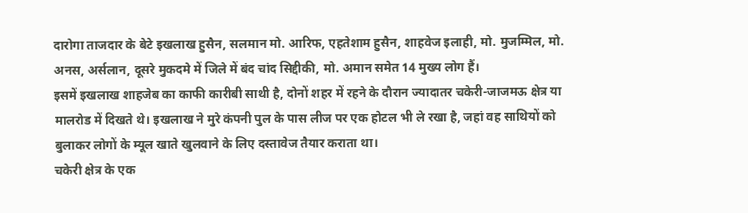दारोगा ताजदार के बेटे इखलाख हुसैन, सलमान मो. आरिफ, एहतेशाम हुसैन, शाहवेज इलाही, मो. मुजम्मिल, मो. अनस, अर्सलान, दूसरे मुकदमे में जिले में बंद चांद सिद्दीकी, मो. अमान समेत 14 मुख्य लोग हैं।
इसमें इखलाख शाहजेब का काफी कारीबी साथी है, दोनों शहर में रहने के दौरान ज्यादातर चकेरी-जाजमऊ क्षेत्र या मालरोड में दिखते थे। इखलाख ने मुरे कंपनी पुल के पास लीज पर एक होटल भी ले रखा है, जहां वह साथियों को बुलाकर लोगों के म्यूल खाते खुलवाने के लिए दस्तावेज तैयार कराता था।
चकेरी क्षेत्र के एक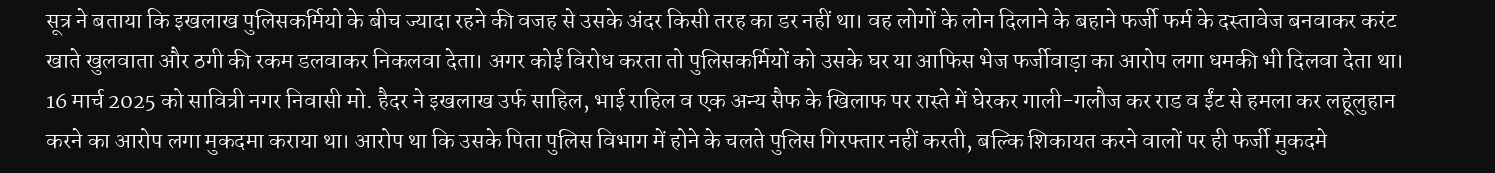सूत्र ने बताया कि इखलाख पुलिसकर्मियो के बीच ज्यादा रहने की वजह से उसके अंदर किसी तरह का डर नहीं था। वह लोगों के लोन दिलाने के बहाने फर्जी फर्म के दस्तावेज बनवाकर करंट खाते खुलवाता और ठगी की रकम डलवाकर निकलवा देता। अगर कोई विरोध करता तो पुलिसकर्मियों को उसके घर या आफिस भेज फर्जीवाड़ा का आरोप लगा धमकी भी दिलवा देता था।
16 मार्च 2025 को सावित्री नगर निवासी मो. हैदर ने इखलाख उर्फ साहिल, भाई राहिल व एक अन्य सैफ के खिलाफ पर रास्ते में घेरकर गाली-गलौज कर राड व ईंट से हमला कर लहूलुहान करने का आरोप लगा मुकदमा कराया था। आरोप था कि उसके पिता पुलिस विभाग में होने के चलते पुलिस गिरफ्तार नहीं करती, बल्कि शिकायत करने वालों पर ही फर्जी मुकदमे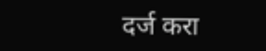दर्ज करा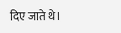दिए जाते थे।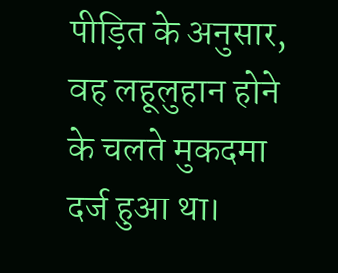पीड़ित के अनुसार, वह लहूलुहान होने के चलते मुकदमा दर्ज हुआ था।